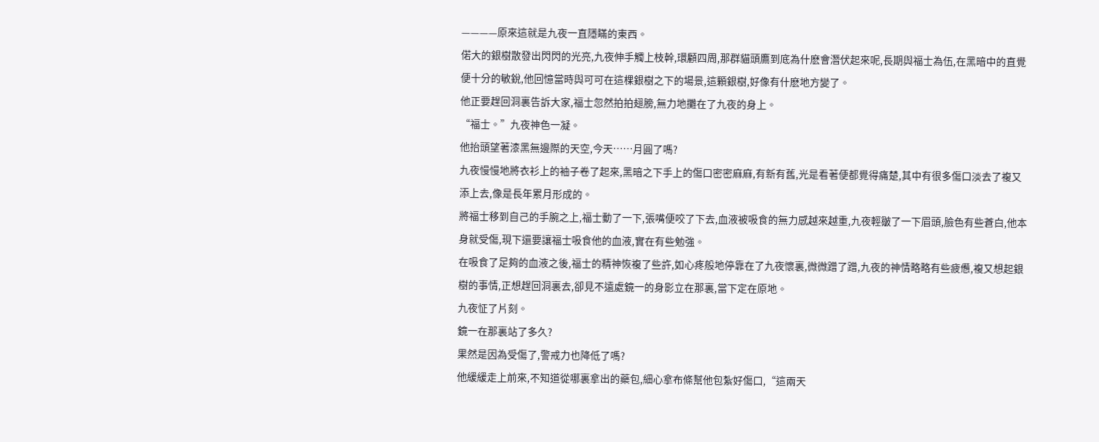————原來這就是九夜一直隱瞞的東西。
偌大的銀樹散發出閃閃的光亮,九夜伸手觸上枝幹,環顧四周,那群貓頭鷹到底為什麽會潛伏起來呢,長期與福士為伍,在黑暗中的直覺便十分的敏銳,他回憶當時與可可在這棵銀樹之下的場景,這顆銀樹,好像有什麽地方變了。
他正要趕回洞裏告訴大家,福士忽然拍拍翅膀,無力地攤在了九夜的身上。
“福士。”九夜神色一凝。
他抬頭望著漆黑無邊際的天空,今天……月圓了嗎?
九夜慢慢地將衣衫上的袖子卷了起來,黑暗之下手上的傷口密密麻麻,有新有舊,光是看著便都覺得痛楚,其中有很多傷口淡去了複又添上去,像是長年累月形成的。
將福士移到自己的手腕之上,福士動了一下,張嘴便咬了下去,血液被吸食的無力感越來越重,九夜輕皺了一下眉頭,臉色有些蒼白,他本身就受傷,現下還要讓福士吸食他的血液,實在有些勉強。
在吸食了足夠的血液之後,福士的精神恢複了些許,如心疼般地停靠在了九夜懷裏,微微蹭了蹭,九夜的神情略略有些疲憊,複又想起銀樹的事情,正想趕回洞裏去,卻見不遠處鏡一的身影立在那裏,當下定在原地。
九夜怔了片刻。
鏡一在那裏站了多久?
果然是因為受傷了,警戒力也降低了嗎?
他緩緩走上前來,不知道從哪裏拿出的藥包,細心拿布條幫他包紮好傷口,“這兩天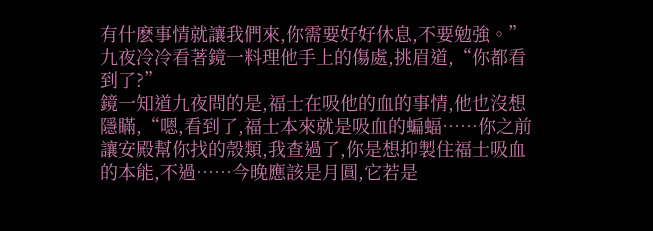有什麽事情就讓我們來,你需要好好休息,不要勉強。”
九夜冷冷看著鏡一料理他手上的傷處,挑眉道,“你都看到了?”
鏡一知道九夜問的是,福士在吸他的血的事情,他也沒想隱瞞,“嗯,看到了,福士本來就是吸血的蝙蝠……你之前讓安殿幫你找的殼類,我查過了,你是想抑製住福士吸血的本能,不過……今晚應該是月圓,它若是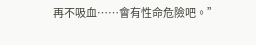再不吸血……會有性命危險吧。”